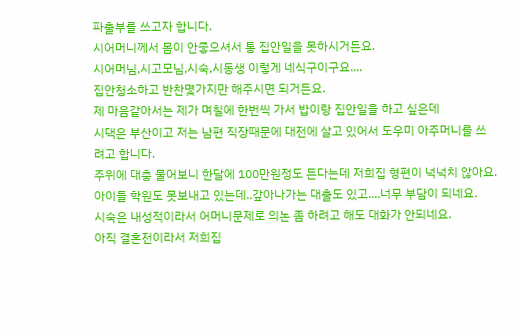파출부를 쓰고자 합니다.
시어머니께서 몸이 안좋으셔서 통 집안일을 못하시거든요.
시어머님,시고모님,시숙,시동생 이렇게 네식구이구요....
집안청소하고 반찬몇가지만 해주시면 되거든요.
제 마음같아서는 제가 며칠에 한번씩 가서 밥이랑 집안일을 하고 싶은데
시댁은 부산이고 저는 남편 직장때문에 대전에 살고 있어서 도우미 아주머니를 쓰려고 합니다.
주위에 대충 물어보니 한달에 100만원정도 든다는데 저희집 형편이 넉넉치 않아요.
아이들 학원도 못보내고 있는데..갚아나가는 대출도 있고....너무 부담이 되네요.
시숙은 내성적이라서 어머니문제로 의논 좀 하려고 해도 대화가 안되네요.
아직 결혼전이라서 저희집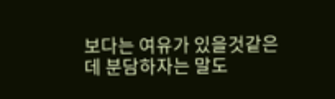보다는 여유가 있을것같은데 분담하자는 말도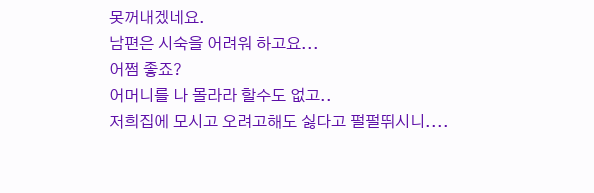못꺼내겠네요.
남편은 시숙을 어려워 하고요...
어쩜 좋죠?
어머니를 나 몰라라 할수도 없고..
저희집에 모시고 오려고해도 싫다고 펄펄뛰시니....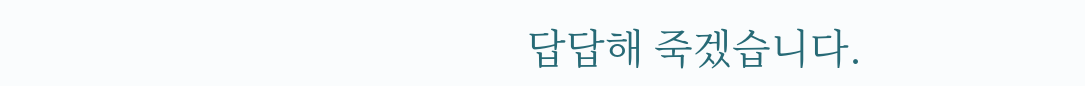답답해 죽겠습니다.